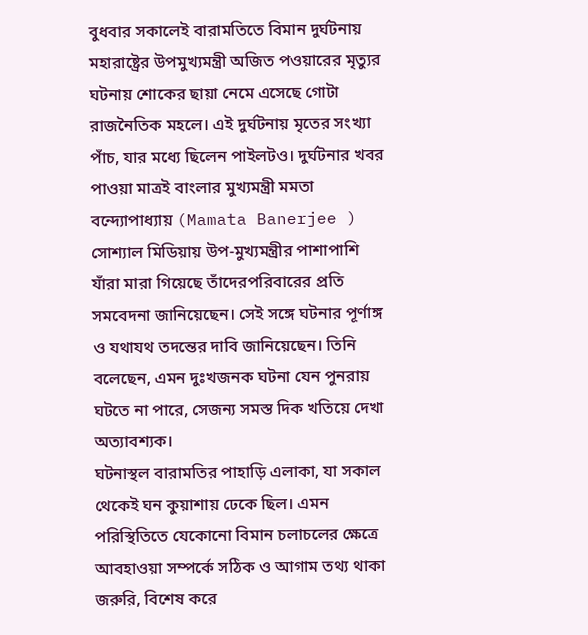বুধবার সকালেই বারামতিতে বিমান দুর্ঘটনায় মহারাষ্ট্রের উপমুখ্যমন্ত্রী অজিত পওয়ারের মৃত্যুর ঘটনায় শোকের ছায়া নেমে এসেছে গোটা রাজনৈতিক মহলে। এই দুর্ঘটনায় মৃতের সংখ্যা পাঁচ, যার মধ্যে ছিলেন পাইলটও। দুর্ঘটনার খবর পাওয়া মাত্রই বাংলার মুখ্যমন্ত্রী মমতা বন্দ্যোপাধ্যায় (Mamata Banerjee ) সোশ্যাল মিডিয়ায় উপ-মুখ্যমন্ত্রীর পাশাপাশি যাঁরা মারা গিয়েছে তাঁদেরপরিবারের প্রতি সমবেদনা জানিয়েছেন। সেই সঙ্গে ঘটনার পূর্ণাঙ্গ ও যথাযথ তদন্তের দাবি জানিয়েছেন। তিনি বলেছেন, এমন দুঃখজনক ঘটনা যেন পুনরায় ঘটতে না পারে, সেজন্য সমস্ত দিক খতিয়ে দেখা অত্যাবশ্যক।
ঘটনাস্থল বারামতির পাহাড়ি এলাকা, যা সকাল থেকেই ঘন কুয়াশায় ঢেকে ছিল। এমন পরিস্থিতিতে যেকোনো বিমান চলাচলের ক্ষেত্রে আবহাওয়া সম্পর্কে সঠিক ও আগাম তথ্য থাকা জরুরি, বিশেষ করে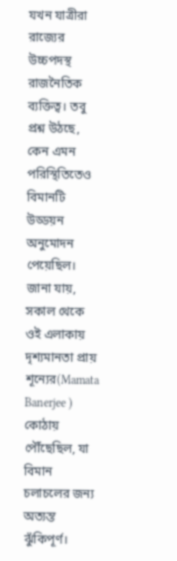যখন যাত্রীরা রাজ্যের উচ্চপদস্থ রাজনৈতিক ব্যক্তিত্ব। তবু প্রশ্ন উঠছে, কেন এমন পরিস্থিতিতেও বিমানটি উড্ডয়ন অনুমোদন পেয়েছিল। জানা যায়, সকাল থেকে ওই এলাকায় দৃশ্যমানতা প্রায় শূন্যের(Mamata Banerjee ) কোঠায় পৌঁছেছিল, যা বিমান চলাচলের জন্য অত্যন্ত ঝুঁকিপূর্ণ।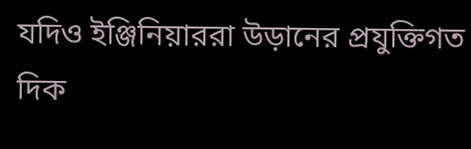যদিও ইঞ্জিনিয়াররা উড়ানের প্রযুক্তিগত দিক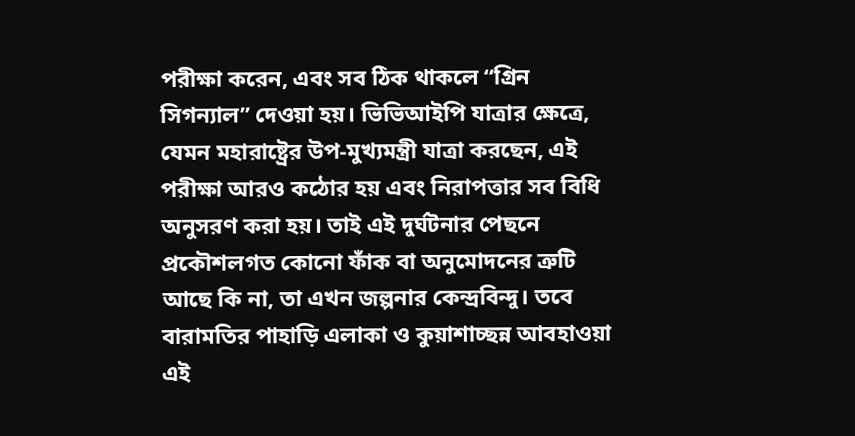পরীক্ষা করেন, এবং সব ঠিক থাকলে “গ্রিন সিগন্যাল” দেওয়া হয়। ভিভিআইপি যাত্রার ক্ষেত্রে, যেমন মহারাষ্ট্রের উপ-মুখ্যমন্ত্রী যাত্রা করছেন, এই পরীক্ষা আরও কঠোর হয় এবং নিরাপত্তার সব বিধি অনুসরণ করা হয়। তাই এই দুর্ঘটনার পেছনে প্রকৌশলগত কোনো ফাঁক বা অনুমোদনের ত্রুটি আছে কি না, তা এখন জল্পনার কেন্দ্রবিন্দু। তবে বারামতির পাহাড়ি এলাকা ও কুয়াশাচ্ছন্ন আবহাওয়া এই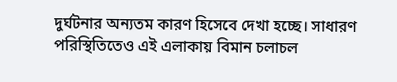দুর্ঘটনার অন্যতম কারণ হিসেবে দেখা হচ্ছে। সাধারণ পরিস্থিতিতেও এই এলাকায় বিমান চলাচল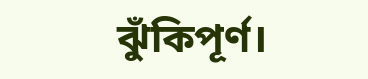ঝুঁকিপূর্ণ।